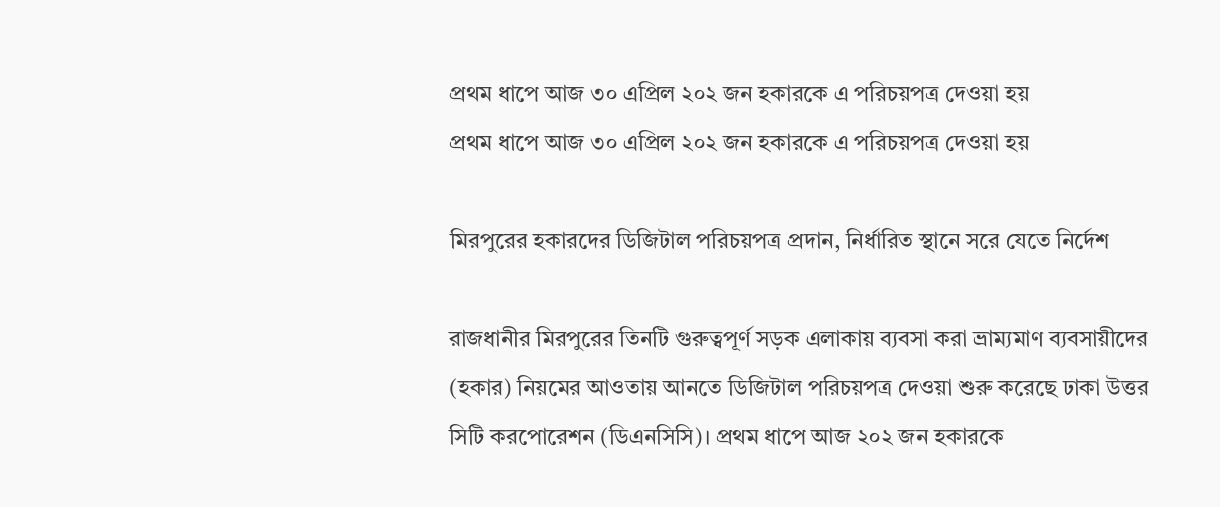প্রথম ধাপে আজ ৩০ এপ্রিল ২০২ জন হকারকে এ পরিচয়পত্র দেওয়া হয়
প্রথম ধাপে আজ ৩০ এপ্রিল ২০২ জন হকারকে এ পরিচয়পত্র দেওয়া হয়

মিরপুরের হকারদের ডিজিটাল পরিচয়পত্র প্রদান, নির্ধারিত স্থানে সরে যেতে নির্দেশ

রাজধানীর মিরপুরের তিনটি গুরুত্বপূর্ণ সড়ক এলাকায় ব্যবসা করা ভ্রাম্যমাণ ব্যবসায়ীদের (হকার) নিয়মের আওতায় আনতে ডিজিটাল পরিচয়পত্র দেওয়া শুরু করেছে ঢাকা উত্তর সিটি করপোরেশন (ডিএনসিসি)। প্রথম ধাপে আজ ২০২ জন হকারকে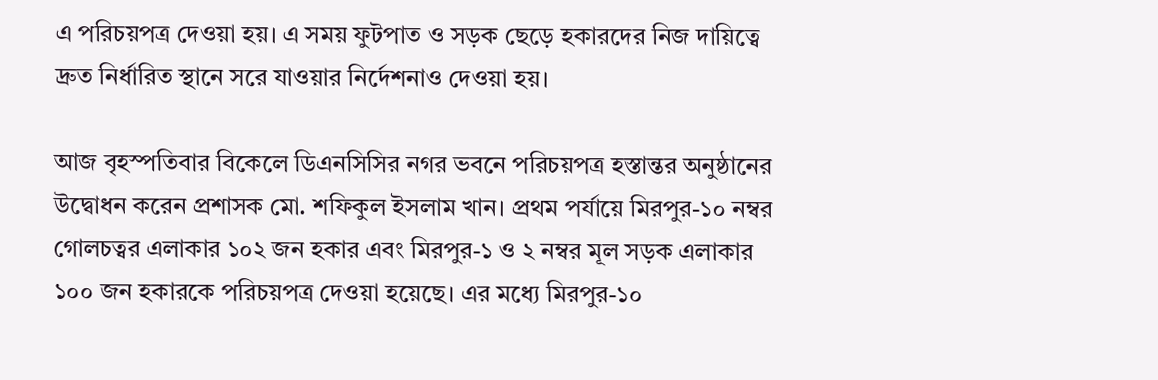এ পরিচয়পত্র দেওয়া হয়। এ সময় ফুটপাত ও সড়ক ছেড়ে হকারদের নিজ দায়িত্বে দ্রুত নির্ধারিত স্থানে সরে যাওয়ার নির্দেশনাও দেওয়া হয়।

আজ বৃহস্পতিবার বিকেলে ডিএনসিসির নগর ভবনে পরিচয়পত্র হস্তান্তর অনুষ্ঠানের উদ্বোধন করেন প্রশাসক মো. শফিকুল ইসলাম খান। প্রথম পর্যায়ে মিরপুর-১০ নম্বর গোলচত্বর এলাকার ১০২ জন হকার এবং মিরপুর-১ ও ২ নম্বর মূল সড়ক এলাকার ১০০ জন হকারকে পরিচয়পত্র দেওয়া হয়েছে। এর মধ্যে মিরপুর-১০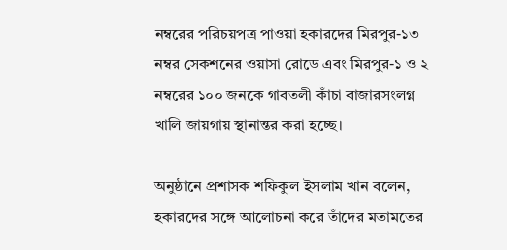নম্বরের পরিচয়পত্র পাওয়া হকারদের মিরপুর-১৩ নম্বর সেকশনের ওয়াসা রোডে এবং মিরপুর-১ ও ২ নম্বরের ১০০ জনকে গাবতলী কাঁচা বাজারসংলগ্ন খালি জায়গায় স্থানান্তর করা হচ্ছে।

অনুষ্ঠানে প্রশাসক শফিকুল ইসলাম খান বলেন, হকারদের সঙ্গে আলোচনা করে তাঁদের মতামতের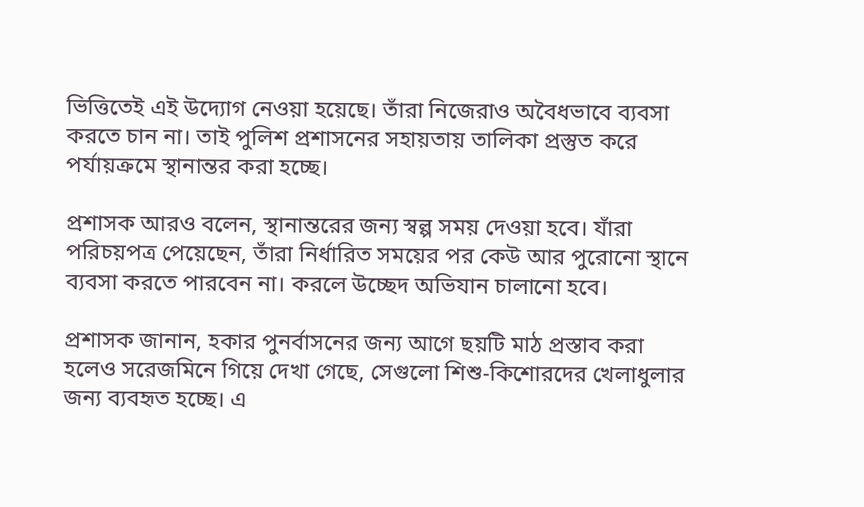ভিত্তিতেই এই উদ্যোগ নেওয়া হয়েছে। তাঁরা নিজেরাও অবৈধভাবে ব্যবসা করতে চান না। তাই পুলিশ প্রশাসনের সহায়তায় তালিকা প্রস্তুত করে পর্যায়ক্রমে স্থানান্তর করা হচ্ছে।

প্রশাসক আরও বলেন, স্থানান্তরের জন্য স্বল্প সময় দেওয়া হবে। যাঁরা পরিচয়পত্র পেয়েছেন, তাঁরা নির্ধারিত সময়ের পর কেউ আর পুরোনো স্থানে ব্যবসা করতে পারবেন না। করলে উচ্ছেদ অভিযান চালানো হবে।

প্রশাসক জানান, হকার পুনর্বাসনের জন্য আগে ছয়টি মাঠ প্রস্তাব করা হলেও সরেজমিনে গিয়ে দেখা গেছে, সেগুলো শিশু-কিশোরদের খেলাধুলার জন্য ব্যবহৃত হচ্ছে। এ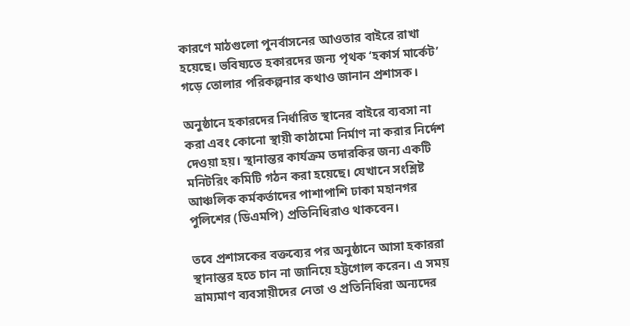কারণে মাঠগুলো পুনর্বাসনের আওতার বাইরে রাখা হয়েছে। ভবিষ্যতে হকারদের জন্য পৃথক ‘হকার্স মার্কেট’ গড়ে তোলার পরিকল্পনার কথাও জানান প্রশাসক।

অনুষ্ঠানে হকারদের নির্ধারিত স্থানের বাইরে ব্যবসা না করা এবং কোনো স্থায়ী কাঠামো নির্মাণ না করার নির্দেশ দেওয়া হয়। স্থানান্তর কার্যক্রম তদারকির জন্য একটি মনিটরিং কমিটি গঠন করা হয়েছে। যেখানে সংশ্লিষ্ট আঞ্চলিক কর্মকর্তাদের পাশাপাশি ঢাকা মহানগর পুলিশের (ডিএমপি) প্রতিনিধিরাও থাকবেন।

তবে প্রশাসকের বক্তব্যের পর অনুষ্ঠানে আসা হকাররা স্থানান্তর হতে চান না জানিয়ে হট্টগোল করেন। এ সময় ভ্রাম্যমাণ ব্যবসায়ীদের নেতা ও প্রতিনিধিরা অন্যদের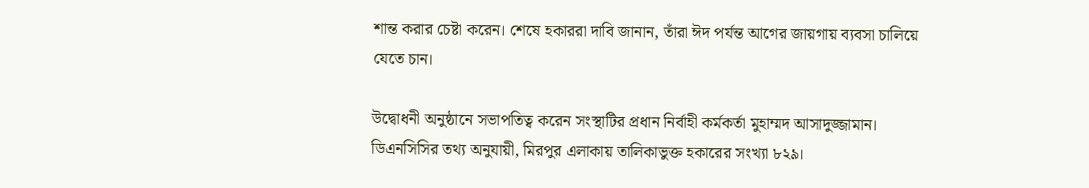শান্ত করার চেষ্টা করেন। শেষে হকাররা দাবি জানান, তাঁরা ঈদ পর্যন্ত আগের জায়গায় ব্যবসা চালিয়ে যেতে চান।

উদ্বোধনী অনুষ্ঠানে সভাপতিত্ব করেন সংস্থাটির প্রধান নির্বাহী কর্মকর্তা মুহাম্মদ আসাদুজ্জামান। ডিএনসিসির তথ্য অনুযায়ী, মিরপুর এলাকায় তালিকাভুক্ত হকারের সংখ্যা ৮২৯।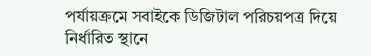পর্যায়ক্রমে সবাইকে ডিজিটাল পরিচয়পত্র দিয়ে নির্ধারিত স্থানে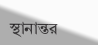স্থানান্তর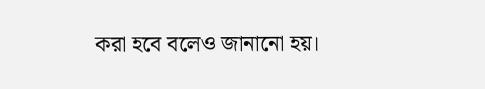করা হবে বলেও জানানো হয়।